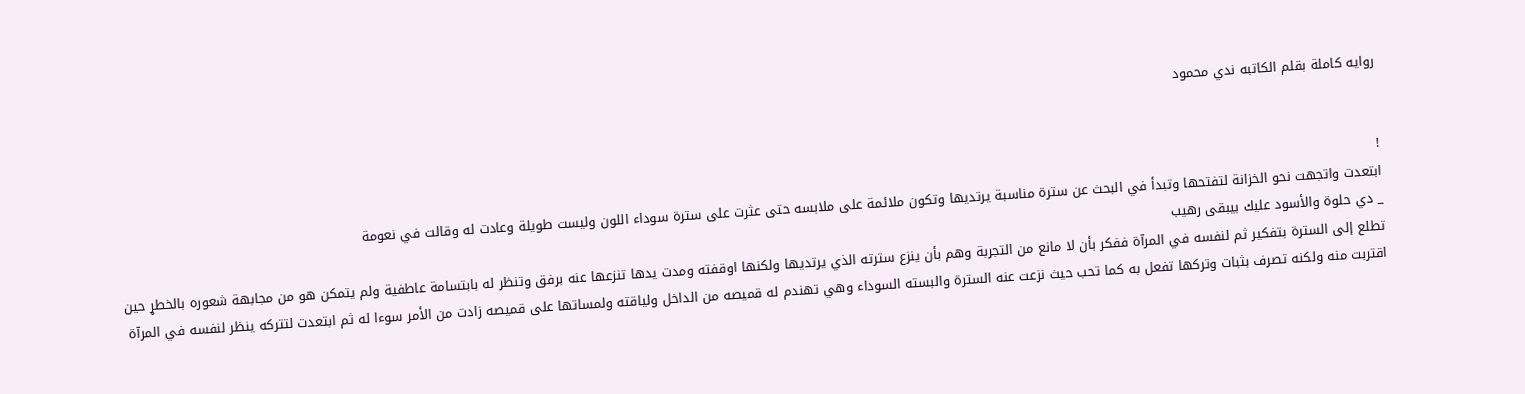روايه كاملة بقلم الكاتبه ندي محمود


!
ابتعدت واتجهت نحو الخزانة لتفتحها وتبدأ في البحث عن سترة مناسبة يرتديها وتكون ملائمة على ملابسه حتى عثرت على سترة سوداء اللون وليست طويلة وعادت له وقالت في نعومة
_ دي حلوة والأسود عليك بيبقى رهيب
تطلع إلى السترة بتفكير ثم لنفسه في المرآة ففكر بأن لا مانع من التجربة وهم بأن ينزع سترته الذي يرتديها ولكنها اوقفته ومدت يدها تنزعها عنه برفق وتنظر له بابتسامة عاطفية ولم يتمكن هو من مجابهة شعوره بالخطړ حين اقتربت منه ولكنه تصرف بثبات وتركها تفعل به كما تحب حيث نزعت عنه السترة والبسته السوداء وهي تهندم له قميصه من الداخل ولياقته ولمساتها على قميصه زادت من الأمر سوءا له ثم ابتعدت لتتركه ينظر لنفسه في المرآة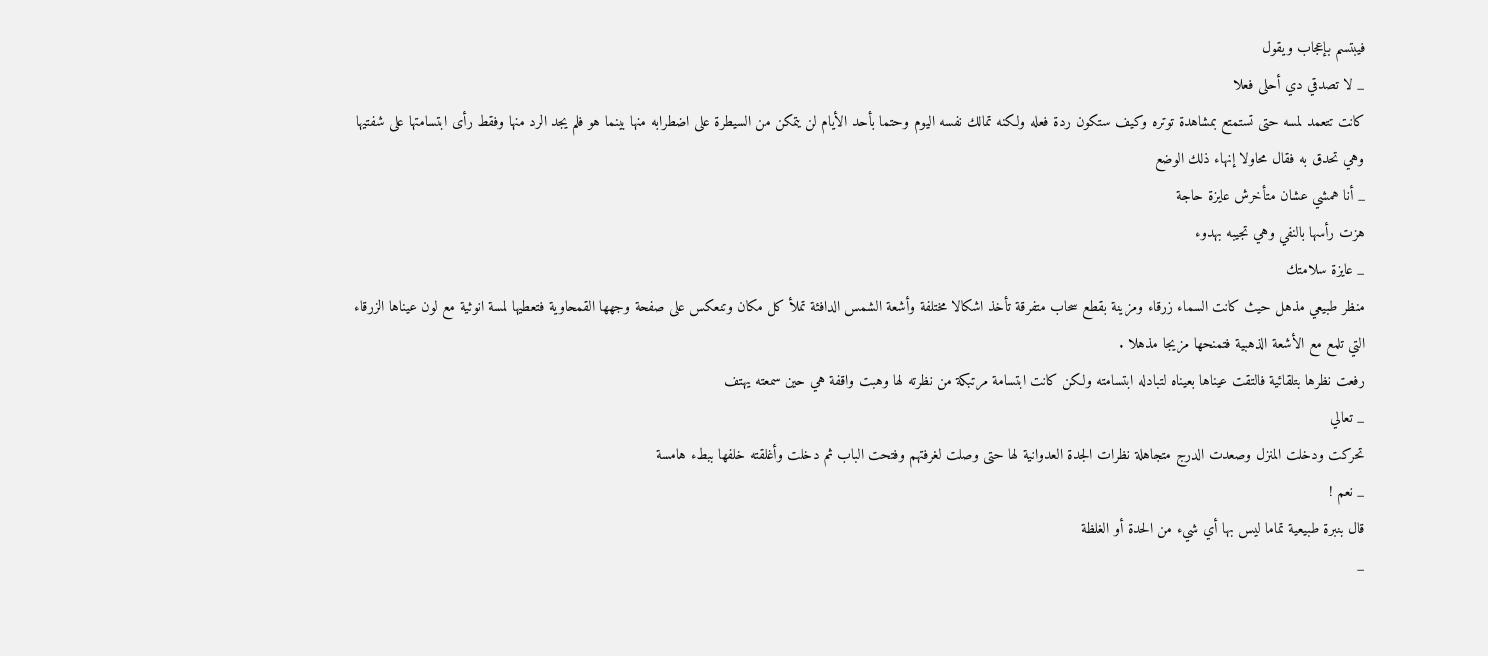فيبتسم بإعجاب ويقول
_ لا تصدقي دي أحلى فعلا
كانت تتعمد لمسه حتى تستمتع بمشاهدة توتره وكيف ستكون ردة فعله ولكنه تمالك نفسه اليوم وحتما بأحد الأيام لن يتمكن من السيطرة على اضطرابه منها بينما هو فلم يجد الرد منها وفقط رأى ابتسامتها على شفتيها وهي تحدق به فقال محاولا إنهاء ذلك الوضع
_ أنا همشي عشان متأخرش عايزة حاجة
هزت رأسها بالنفي وهي تجيبه بهدوء
_ عايزة سلامتك
منظر طبيعي مذهل حيث كانت السماء زرقاء ومزينة بقطع سحاب متفرقة تأخذ اشكالا مختلفة وأشعة الشمس الدافئة تملأ كل مكان وتنعكس على صفحة وجهها القمحاوية فتعطيها لمسة انوثية مع لون عيناها الزرقاء التي تلمع مع الأشعة الذهبية فتمنحها مزيجا مذهلا .
رفعت نظرها بتلقائية فالتقت عيناها بعيناه لتبادله ابتسامته ولكن كانت ابتسامة مرتبكة من نظرته لها وهبت واقفة هي حين سمعته يهتف
_ تعالي
تحركت ودخلت المنزل وصعدت الدرج متجاهلة نظرات الجدة العدوانية لها حتى وصلت لغرفتهم وفتحت الباب ثم دخلت وأغلقته خلفها ببطء هامسة
_ نعم !
قال بنبرة طبيعية تماما ليس بها أي شيء من الحدة أو الغلظة
_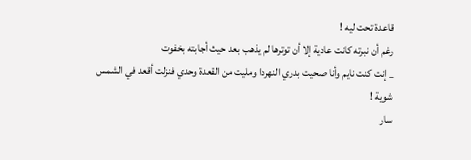قاعدة تحت ليه !
رغم أن نبرته كانت عادية إلا أن توترها لم يذهب بعد حيث أجابته بخفوت
_ إنت كنت نايم وأنا صحيت بدري النهردا ومليت من القعدة وحدي فنزلت أقعد في الشمس شوية !
سار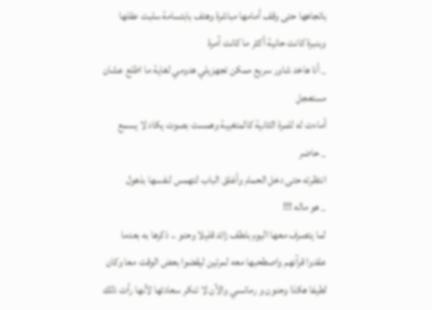باتجاهها حتى وقف أمامها مباشرة وهتف بابتسامة سلبت عقلها وبنبرة كانت حانية أكثر ما كانت آمرة
_ أنا هاخد شاور سريع ممكن تجهزيلي هدومي لغاية ما اطلع عشان مستعجل
أماءت له للمرة الثانية كالمتغيبة وهمست بصوت يكاد لا يسمع
_ حاضر
انتظرته حتى دخل الحمام وأغلق الباب لتهمس لنفسها بذهول
_ هو ماله !!!
لما يتصرف معها اليوم بلطف زائد قليلا وحنو .. ذكرها به بعدما عقدوا قرآنهم واصطحبها معه لمرتين ليقضوا بعض الوقت معا وكان لطيفا هكذا وحنون و رمانسي والآن لا تنكر سعادتها لأنها رأت ذلك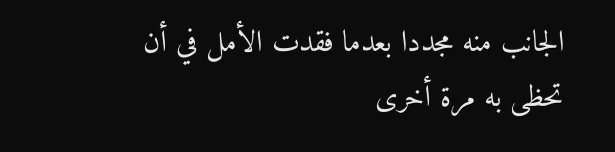الجانب منه مجددا بعدما فقدت الأمل في أن تحظى به مرة أخرى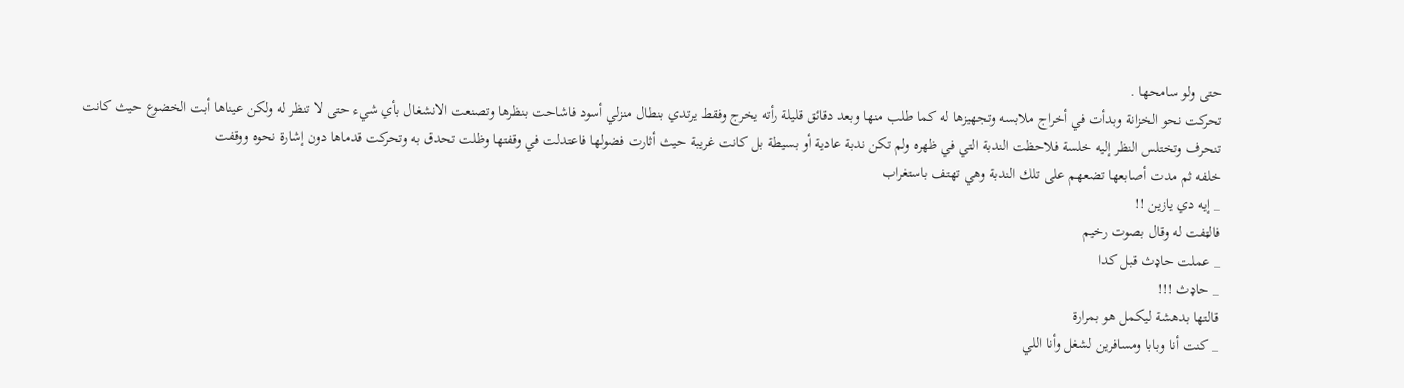حتى ولو سامحها .
تحركت نحو الخزانة وبدأت في أخراج ملابسه وتجهيزها له كما طلب منها وبعد دقائق قليلة رأته يخرج وفقط يرتدي بنطال منزلي أسود فاشاحت بنظرها وتصنعت الانشغال بأي شيء حتى لا تنظر له ولكن عيناها أبت الخضوع حيث كانت
تنحرف وتختلس النظر إليه خلسة فلاحظت الندبة التي في ظهره ولم تكن ندبة عادية أو بسيطة بل كانت غريبة حيث أثارت فضولها فاعتدلت في وقفتها وظلت تحدق به وتحركت قدماها دون إشارة نحوه ووقفت
خلفه ثم مدت أصابعها تضعهم على تلك الندبة وهي تهتف باستغراب
_ إيه دي يازين !!
فالټفت له وقال بصوت رخيم
_ عملت حاډث قبل كدا
_ حاډث !!!
قالتها بدهشة ليكمل هو بمرارة
_ كنت أنا وبابا ومسافرين لشغل وأنا اللي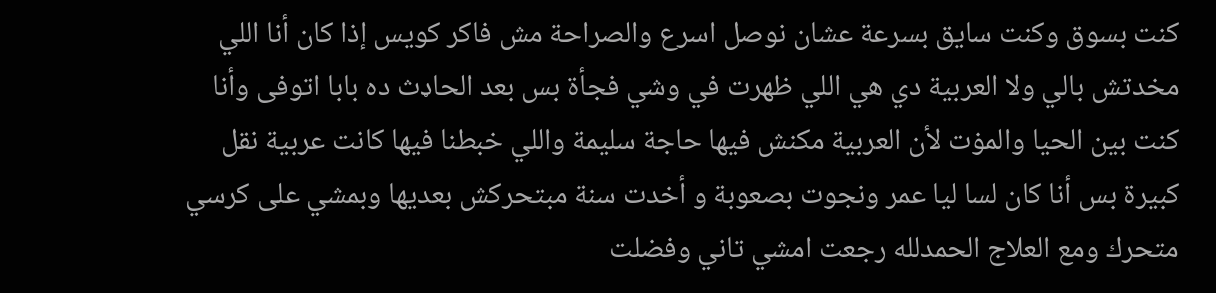كنت بسوق وكنت سايق بسرعة عشان نوصل اسرع والصراحة مش فاكر كويس إذا كان أنا اللي مخدتش بالي ولا العربية دي هي اللي ظهرت في وشي فجأة بس بعد الحاډث ده بابا اتوفى وأنا كنت بين الحيا والمۏت لأن العربية مكنش فيها حاجة سليمة واللي خبطنا فيها كانت عربية نقل كبيرة بس أنا كان لسا ليا عمر ونجوت بصعوبة و أخدت سنة مبتحركش بعديها وبمشي على كرسي متحرك ومع العلاج الحمدلله رجعت امشي تاني وفضلت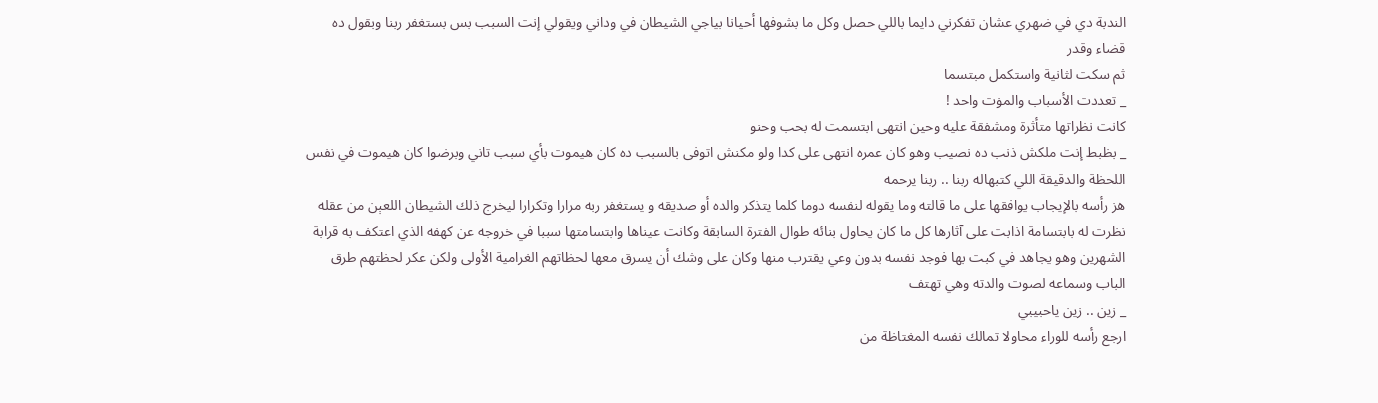الندبة دي في ضهري عشان تفكرني دايما باللي حصل وكل ما بشوفها أحيانا بياجي الشيطان في وداني ويقولي إنت السبب بس بستغفر ربنا وبقول ده قضاء وقدر
ثم سكت لثانية واستكمل مبتسما
_ تعددت الأسباب والمۏت واحد !
كانت نظراتها متأثرة ومشفقة عليه وحين انتهى ابتسمت له بحب وحنو
_ بظبط إنت ملكش ذنب ده نصيب وهو كان عمره انتهى على كدا ولو مكنش اتوفى بالسبب ده كان ھيموت بأي سبب تاني وبرضوا كان ھيموت في نفس اللحظة والدقيقة اللي كتبهاله ربنا .. ربنا يرحمه
هز رأسه بالإيجاب يوافقها على ما قالته وما يقوله لنفسه دوما كلما يتذكر والده أو صديقه و يستغفر ربه مرارا وتكرارا ليخرج ذلك الشيطان اللعېن من عقله نظرت له بابتسامة اذابت على آثارها كل ما كان يحاول بنائه طوال الفترة السابقة وكانت عيناها وابتسامتها سببا في خروجه عن كهفه الذي اعتكف به قرابة الشهرين وهو يجاهد في كبت بها فوجد نفسه بدون وعي يقترب منها وكان على وشك أن يسرق معها لحظاتهم الغرامية الأولى ولكن عكر لحظتهم طرق الباب وسماعه لصوت والدته وهي تهتف
_ زين .. زين ياحبيبي
ارجع رأسه للوراء محاولا تمالك نفسه المغتاظة من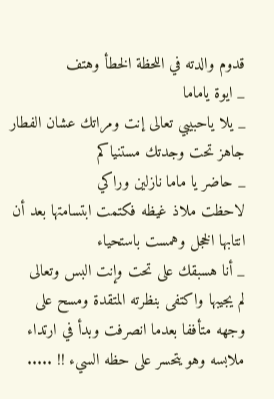قدوم والدته في اللحظة الخطأ وهتف
_ ايوة ياماما
_ يلا ياحبيبي تعالى إنت ومراتك عشان الفطار جاهز تحت وجدتك مستنياكم
_ حاضر يا ماما نازلين وراكي
لاحظت ملاذ غيظه فكتمت ابتسامتها بعد أن انتابها الخجل وهمست باستحياء
_ أنا هسبقك على تحت وإنت البس وتعالى
لم يجيبها واكتفى بنظرته المتقدة ومسح على وجهه متأففا بعدما انصرفت وبدأ في ارتداء ملابسه وهو يتحسر على حظه السيء !! .....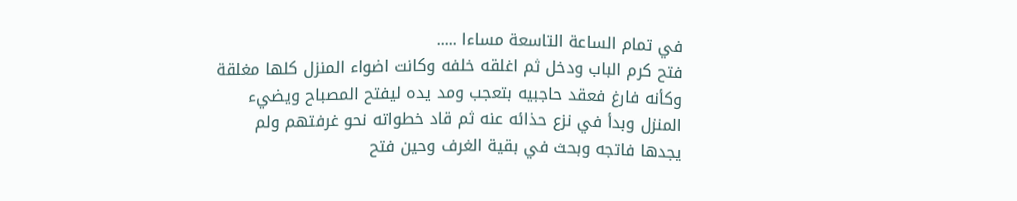في تمام الساعة التاسعة مساءا .....
فتح كرم الباب ودخل ثم اغلقه خلفه وكانت اضواء المنزل كلها مغلقة وكأنه فارغ فعقد حاجبيه بتعجب ومد يده ليفتح المصباح ويضيء المنزل وبدأ في نزع حذائه عنه ثم قاد خطواته نحو غرفتهم ولم يجدها فاتجه وبحث في بقية الغرف وحين فتح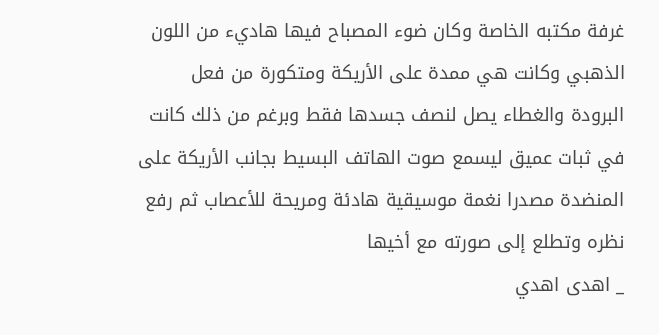غرفة مكتبه الخاصة وكان ضوء المصباح فيها هاديء من اللون الذهبي وكانت هي ممدة على الأريكة ومتكورة من فعل البرودة والغطاء يصل لنصف جسدها فقط وبرغم من ذلك كانت في ثبات عميق ليسمع صوت الهاتف البسيط بجانب الأريكة على المنضدة مصدرا نغمة موسيقية هادئة ومريحة للأعصاب ثم رفع نظره وتطلع إلى صورته مع أخيها
_ اهدى اهدي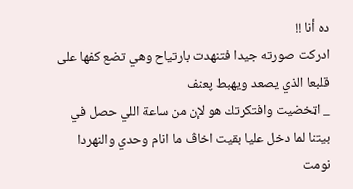ده أنا !!
ادركت صورته جيدا فتنهدت بارتياح وهي تضع كفها على قلبعا الذي يصعد ويهبط پعنف
_ اټخضيت وافتكرتك هو لإن من ساعة اللي حصل في بيتنا لما دخل عليا بقيت اخاڤ ما انام وحدي والنهردا نومت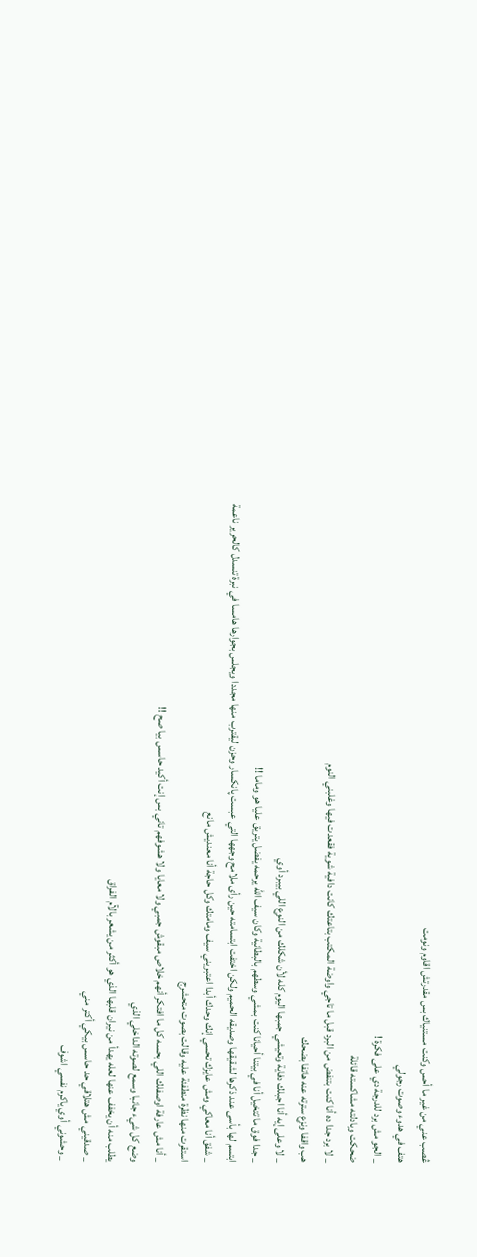ڠصب عني من غير ما أحس وكنت مستنياك بس مقدرتش اقاوم ونومت
هتف في هدوء وصوت رجولي
_ الجو مش برد للدرجة دي على فكرة !
ضحكت وبادلته مشاكسته قائلة
_ لا برد جدا ده أنا كنت بتنفض من البرد قبل ما تاجي واوضة المكتب بتاعتك كانت دافية شوية فقعدت فيها وغلبني النوم
هب واقفا ونزع سترته عنه هاتفا بضحك
_ لا وعلى إيه أنا اجبلك دفاية وتعيشي جمبها اليوم كله لأن شكلك من النوع اللي بيبرد أوي
_ جدا فوق ما تتخيل أنا في بيتنا أحيانا كنت بمشي وسطهم بالبطانية وكان سيف الله يرحمه يفضل يتريق عليا هو وماما !!
ابتسم لها بأسى عند ذكرها لشقيقها وصديقه الحميم ولكن اختفت ابتسامته حين رأى ملامح وجهها التي عبست پانكسار وحزن ليقترب منها مجددا ويجلس بجوارها هامسا في نبرة تنسدل كالحرير ناعمة
_ شفق أنا معاكي ومش عايزك تحسي إنك وحدك أبدا اعتبريني سيف ومامتك وكل حاجة أنا معنديش مانع
استقرت منها نظرة منطفئة عليه وقالت بصوت متحشرج
_ أنا مش عارفة اوصفلك اللي بحسه كل ما افتكر أنهم خلاص مبقوش جمبي ولا معايا ولا هشوفهم تاني بس إنت أكيد حاسس بيا صح !!
وضع كل شيء جانبا وسمع لصوته الداخلي الذي
يطلب منه أن يخفف عنها لعله يهدأ من نيران قلبها الذي هو أكثر من يشعر بالآم الفراق
_ صدقيني مش هتلاقي حد حاسس بيكي أكتر مني
_ وحشوني أوي ياكرم نفسي اشوف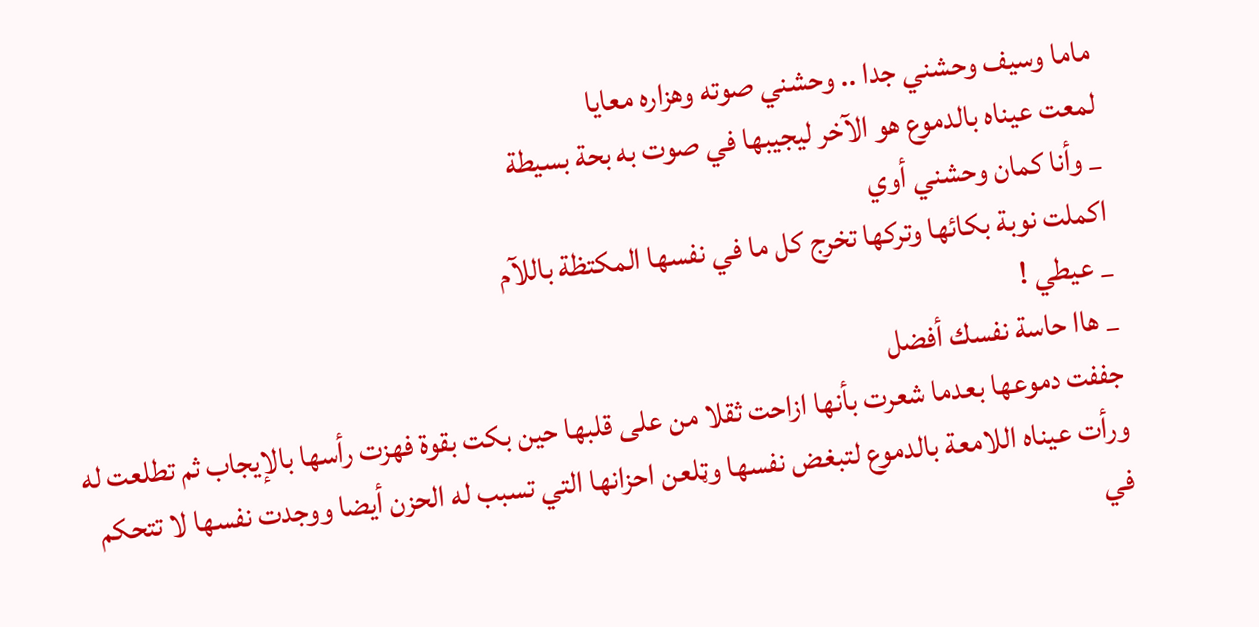ماما وسيف وحشني جدا .. وحشني صوته وهزاره معايا
لمعت عيناه بالدموع هو الآخر ليجيبها في صوت به بحة بسيطة
_ وأنا كمان وحشني أوي
اكملت نوبة بكائها وتركها تخرج كل ما في نفسها المكتظة باللآم
_ عيطي !
_ هاا حاسة نفسك أفضل
جففت دموعها بعدما شعرت بأنها ازاحت ثقلا من على قلبها حين بكت بقوة فهزت رأسها بالإيجاب ثم تطلعت له ورأت عيناه اللامعة بالدموع لتبغض نفسها وټلعن احزانها التي تسبب له الحزن أيضا ووجدت نفسها لا تتحكم في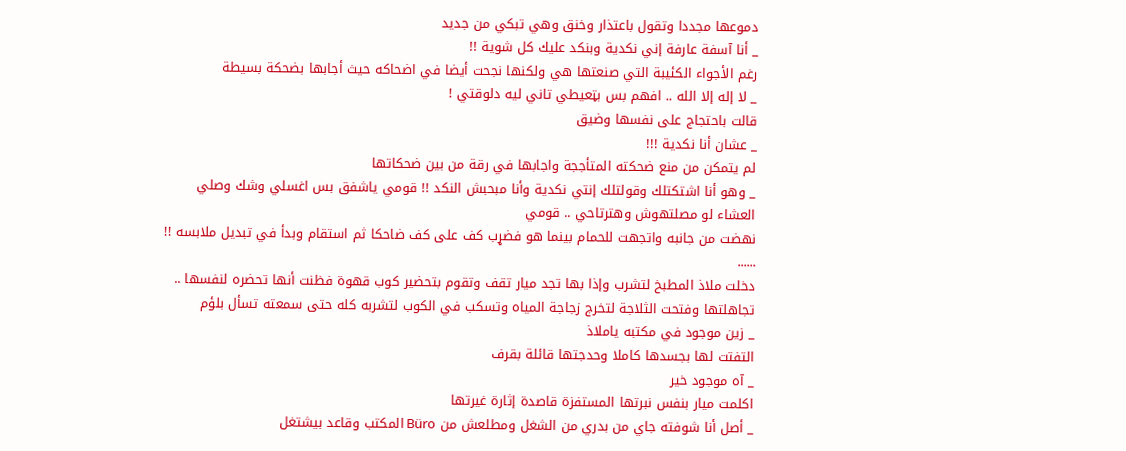دموعها مجددا وتقول باعتذار وخنق وهي تبكي من جديد
_ أنا آسفة عارفة إني نكدية وبنكد عليك كل شوية !!
رغم الأجواء الكئيبة التي صنعتها هي ولكنها نجحت أيضا في اضحاكه حيث أجابها بضحكة بسيطة
_ لا إله إلا الله .. افهم بس بټعيطي تاني ليه دلوقتي !
قالت باحتجاج على نفسها وضيق
_ عشان أنا نكدية !!!
لم يتمكن من منع ضحكته المتأججة واجابها في رقة من بين ضحكاتها
_ وهو أنا اشتكتلك وقولتلك إنتي نكدية وأنا مبحبش النكد !! قومي ياشفق بس اغسلي وشك وصلي العشاء لو مصلتهوش وهترتاحي .. قومي
نهضت من جانبه واتجهت للحمام بينما هو فضړب كف على كف ضاحكا ثم استقام وبدأ في تبديل ملابسه !! ......
دخلت ملاذ المطبخ لتشرب وإذا بها تجد ميار تقف وتقوم بتحضير كوب قهوة فظنت أنها تحضره لنفسها .. تجاهلتها وفتحت الثلاجة لتخرج زجاجة المياه وتسكب في الكوب لتشربه كله حتى سمعته تسأل بلؤم
_ زين موجود في مكتبه ياملاذ
التفتت لها بجسدها كاملا وحدجتها قائلة بقرف
_ آه موجود خير
اكلمت ميار بنفس نبرتها المستفزة قاصدة إثارة غيرتها
_ أصل أنا شوفته جاي من بدري من الشغل ومطلعش من Büro المكتب وقاعد بيشتغل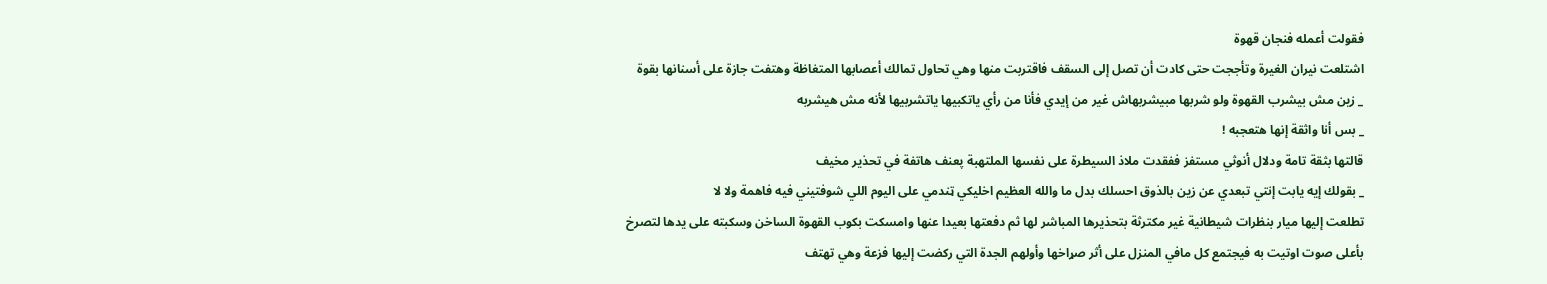فقولت أعمله فنجان قهوة
اشتلعت نيران الغيرة وتأججت حتى كادت أن تصل إلى السقف فاقتربت منها وهي تحاول تمالك أعصابها المتغاظة وهتفت جازة على أسنانها بقوة
_ زين مش بيشرب القهوة ولو شربها مبيشربهاش غير من إيدي فأنا من رأي ياتكبيها ياتشربيها لأنه مش هيشربه
_ بس أنا واثقة إنها هتعجبه !
قالتها بثقة تامة ودلال أنوثي مستفز ففقدت ملاذ السيطرة على نفسها الملتهبة پعنف هاتفة في تحذير مخيف
_ بقولك إيه يابت إنتي تبعدي عن زين بالذوق احسلك بدل ما والله العظيم اخليكي ټندمي على اليوم اللي شوفتيني فيه فاهمة ولا لا
تطلعت إليها ميار بنظرات شيطانية غير مكترثة بتحذيرها المباشر لها ثم دفعتها بعيدا عنها وامسكت بكوب القهوة الساخن وسكبته على يدها لتصرخ بأعلى صوت اوتيت به فيجتمع كل مافي المنزل على أثر صړاخها وأولهم الجدة التي ركضت إليها فزعة وهي تهتف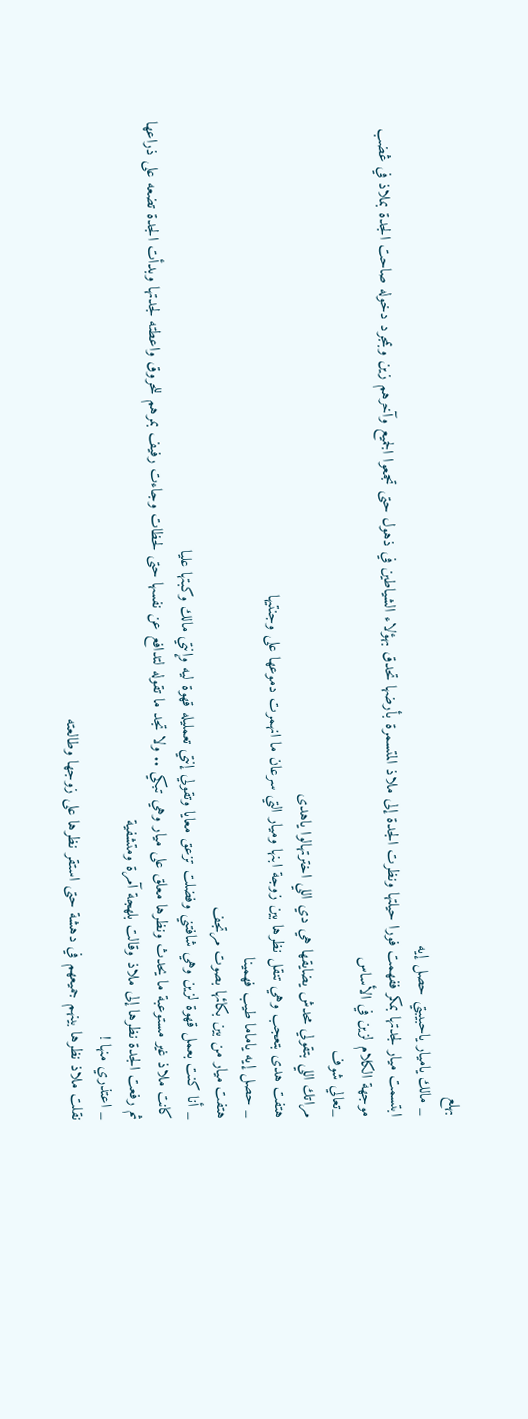بهلع
_ مالك ياميار ياحبيبتي حصل إيه
ابتسمت ميار لجدتها بمكر ففهمت فورا حيلتها ونظرت الجدة إلى ملاذ المتسمرة بأرضها تحدق بهؤلاء الشياطين في ذهول حتى تجمعوا الجميع وآخرهم زين وبمجرد دخوله صاحت الجدة بملاذ في ڠضب موجهة الكلام لزين في الأساس
_تعالي شوف
مراتك اللي بتقولي محدش يضايقها هي دي اللي اخترتهالوا ياهدى
هتفت هدى بتعجب وهي تنقل نظرها بين زوجة ابنها وميار التي سرعان ما انهمرت دموعها على وجنتيها
_ حصل إيه ياماما طيب فهمينا
هتفت ميار من بين بكائها بصوت مرتجف
_ أنا كنت بعمل قهوة لزين وهي شافتني وفضلت تزعق معايا وتقولي إنتي تعمليله قهوة ليه وإنتي مالك وكبتها عليا
كانت ملاذ غير مستوعبة ما يحدث ونظرها معلق على ميار وهي تبكي .. ولا تجد ما تقوله لتدافع عن نفسها حتى لحظات وجاءت رفيف بمرهم للحروق واعطته لجدتها وبدأت الجدة تضعه على ذراعها ثم رفعت الجدة نظرها إلى ملاذ وقالت بلهجة آمرة ومتشفية
_ اعتذري منها !
نقلت ملاذ نظرها بينهم جميعهم في دهشة حتى استقر نظرها على زوجها وطالعته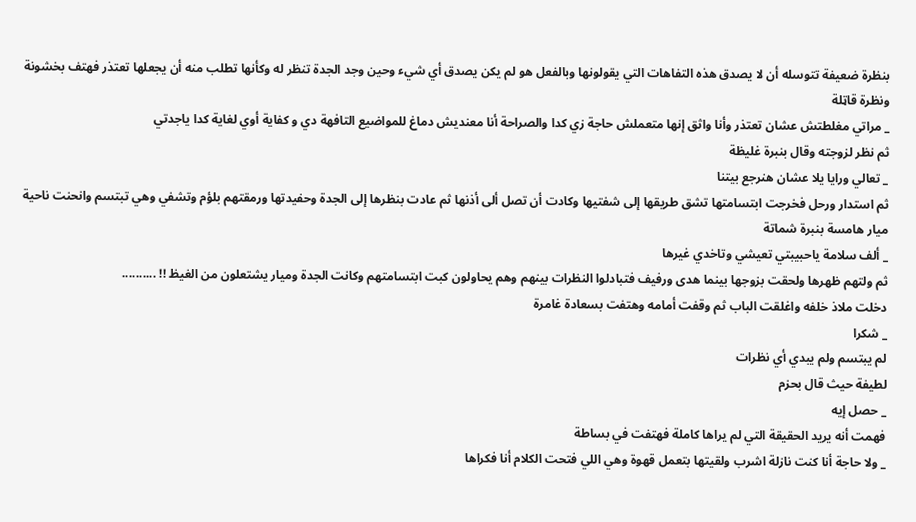بنظرة ضعيفة تتوسله أن لا يصدق هذه التفاهات التي يقولونها وبالفعل هو لم يكن يصدق أي شيء وحين وجد الجدة تنظر له وكأنها تطلب منه أن يجعلها تعتذر فهتف بخشونة ونظرة قاټلة
_ مراتي مغلطتش عشان تعتذر وأنا واثق إنها متعملش حاجة زي كدا والصراحة أنا معنديش دماغ للمواضيع التافهة دي و كفاية أوي لغاية كدا ياجدتي
ثم نظر لزوجته وقال بنبرة غليظة
_ تعالي ورايا يلا عشان هنرجع بيتنا
ثم استدار ورحل فخرجت ابتسامتها تشق طريقها إلى شفتيها وكادت أن تصل ألى أذنها ثم عادت بنظرها إلى الجدة وحفيدتها ورمقتهم بلؤم وتشفي وهي تبتسم وانحنت ناحية ميار هامسة بنبرة شماتة
_ ألف سلامة ياحبيبتي تعيشي وتاخدي غيرها
ثم ولتهم ظهرها ولحقت بزوجها بينما هدى ورفيف فتبادلوا النظرات بينهم وهم يحاولون كبت ابتسامتهم وكانت الجدة وميار يشتعلون من الغيظ !! ..........
دخلت ملاذ خلفه واغلقت الباب ثم وقفت أمامه وهتفت بسعادة غامرة
_ شكرا
لم يبتسم ولم يبدي أي نظرات
لطيفة حيث قال بحزم
_ حصل إيه
فهمت أنه يريد الحقيقة التي لم يراها كاملة فهتفت في بساطة
_ ولا حاجة أنا كنت نازلة اشرب ولقيتها بتعمل قهوة وهي اللي فتحت الكلام أنا فكراها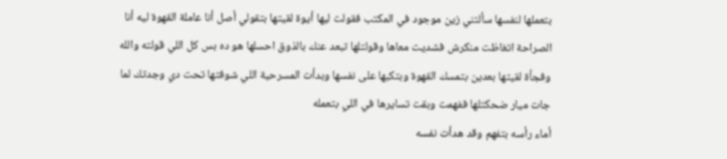بتعملها لنفسها سألتني زين موجود في المكتب فقولت ليها أيوة لقيتها بتقولي أصل أنا عاملة القهوة ليه أنا الصراحة اتغاظت منكرش فشديت معاها وقولتلها تبعد عنك بالذوق احسلها هو ده بس كل اللي قولته والله وفجأة لقيتها بعدين بتمسك القهوة وبتكبها على نفسها وبدأت المسرحية اللي شوفتها تحت دي وجدتك لما جات ميار ضحكتلها ففهمت وبقت تسايرها في اللي بتعمله
أماء رأسه بتفهم وقد هدأت نفسه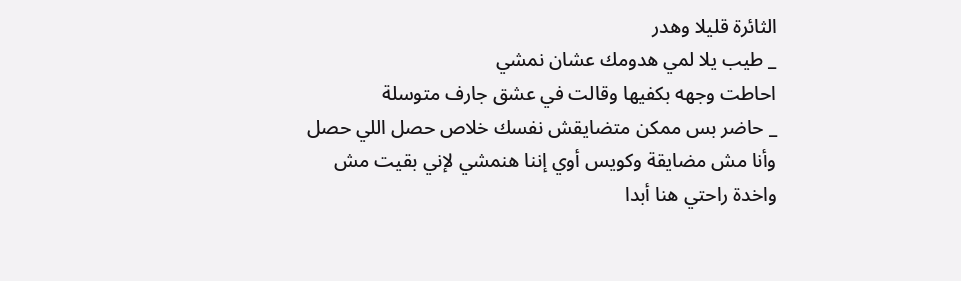الثائرة قليلا وهدر
_ طيب يلا لمي هدومك عشان نمشي
احاطت وجهه بكفيها وقالت في عشق جارف متوسلة
_ حاضر بس ممكن متضايقش نفسك خلاص حصل اللي حصل وأنا مش مضايقة وكويس أوي إننا هنمشي لإني بقيت مش واخدة راحتي هنا أبدا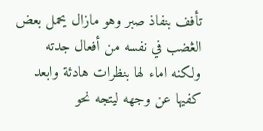تأفف بنفاذ صبر وهو مازال يحمل بعض الڠضب في نفسه من أفعال جدته ولكنه اماء لها بنظرات هادئة وابعد كفيها عن وجهه ليتجه نحو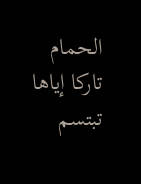الحمام تاركا إياها تبتسم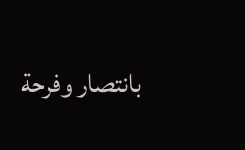بانتصار وفرحة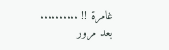غامرة !! ..........
بعد مرور